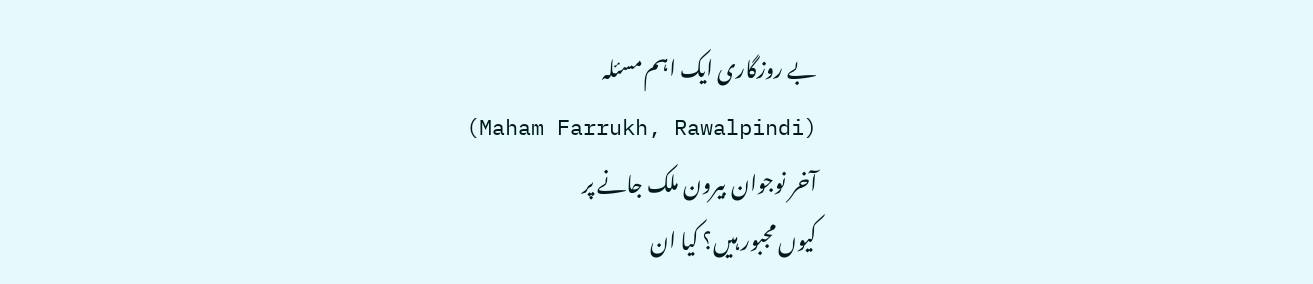بے روزگاری ایک اہم مسئلہ
(Maham Farrukh, Rawalpindi)
آخر نوجوان بیرون ملک جانے پر
کیوں مجبور ہیں؟ کیا ان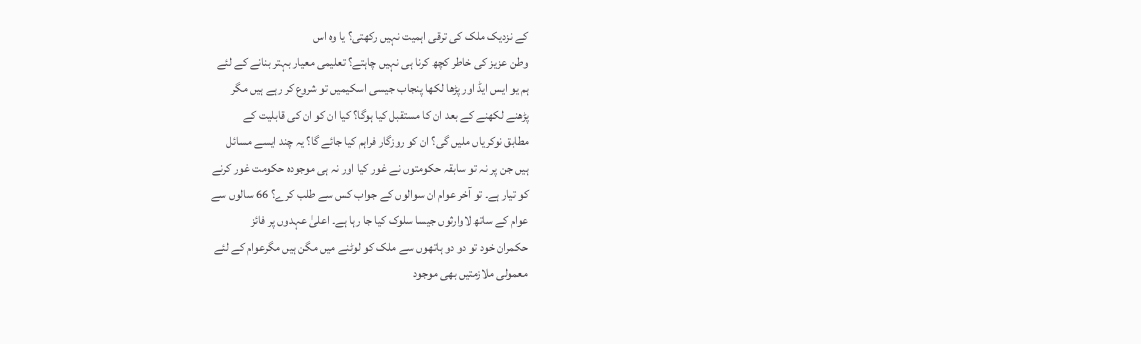کے نزدیک ملک کی ترقی اہمیت نہیں رکھتی؟ یا وہ اس
وطن عزیز کی خاطر کچھ کرنا ہی نہیں چاہتے؟ تعلیمی معیار بہتر بنانے کے لئے
ہم یو ایس ایڈ اور پڑھا لکھا پنجاب جیسی اسکیمیں تو شروع کر رہے ہیں مگر
پڑھنے لکھنے کے بعد ان کا مستقبل کیا ہوگا؟ کیا ان کو ان کی قابلیت کے
مطابق نوکریاں ملیں گی؟ ان کو روزگار فراہم کیا جائے گا؟ یہ چند ایسے مسائل
ہیں جن پر نہ تو سابقہ حکومتوں نے غور کیا اور نہ ہی موجودہ حکومت غور کرنے
کو تیار ہے۔ تو آخر عوام ان سوالوں کے جواب کس سے طلب کرے؟ 66 سالوں سے
عوام کے ساتھ لاوارثوں جیسا سلوک کیا جا رہا ہے۔ اعلیٰ عہدوں پر فائز
حکمران خود تو دو دو ہاتھوں سے ملک کو لوٹنے میں مگن ہیں مگرعوام کے لئے
معمولی ملازمتیں بھی موجود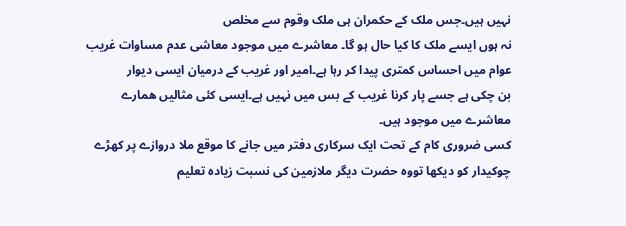نہیں ہیں۔جس ملک کے حکمران ہی ملک وقوم سے مخلص
نہ ہوں ایسے ملک کا کیا حال ہو گا۔ معاشرے میں موجود معاشی عدم مساوات غریب
عوام میں احساس کمتری پیدا کر رہا ہے۔امیر اور غریب کے درمیان ایسی دیوار
بن چکی ہے جسے پار کرنا غریب کے بس میں نہیں ہے۔ایسی کئی مثالیں ھمارے
معاشرے میں موجود ہیں۔
کسی ضروری کام کے تحت ایک سرکاری دفتر میں جانے کا موقع ملا دروازے پر کھڑے
چوکیدار کو دیکھا تووہ حضرت دیگر ملازمین کی نسبت زیادہ تعلیم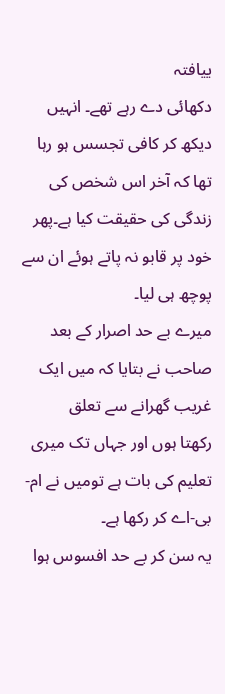ییافتہ
دکھائی دے رہے تھے۔ انہیں دیکھ کر کافی تجسس ہو رہا تھا کہ آخر اس شخص کی
زندگی کی حقیقت کیا ہے۔پھر خود پر قابو نہ پاتے ہوئے ان سے پوچھ ہی لیا۔
میرے بے حد اصرار کے بعد صاحب نے بتایا کہ میں ایک غریب گھرانے سے تعلق
رکھتا ہوں اور جہاں تک میری تعلیم کی بات ہے تومیں نے ام-بی-اے کر رکھا ہے۔
یہ سن کر بے حد افسوس ہوا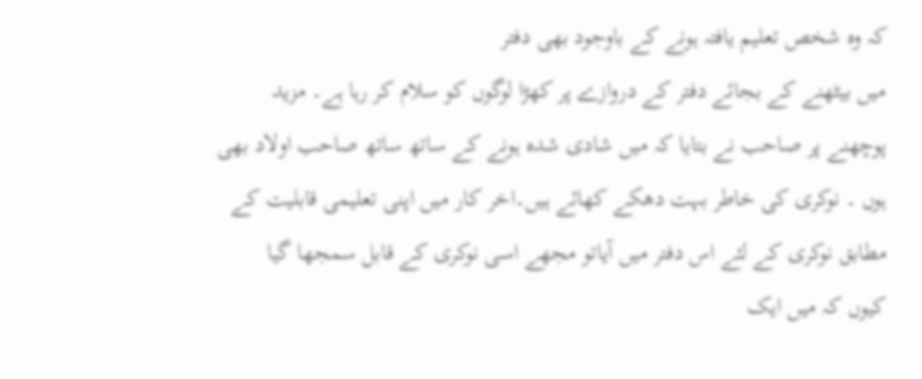کہ وہ شخص تعلیم یافتہ ہونے کے باوجود بھی دفتر
میں بیٹھنے کے بجائے دفتر کے دروازے پر کھڑا لوگوں کو سلام کر رہا ہے۔ مزید
پوچھنے پر صاحب نے بتایا کہ میں شادی شدہ ہونے کے ساتھ ساتھ صاحب اولاد بھی
ہوں ۔ نوکری کی خاطر بہت دھکے کھائے ہیں۔اخر کار میں اپنی تعلیمی قابلیت کے
مطابق نوکری کے لئے اس دفتر میں آیاتو مجھے اسی نوکری کے قابل سمجھا گیا
کیوں کہ میں ایک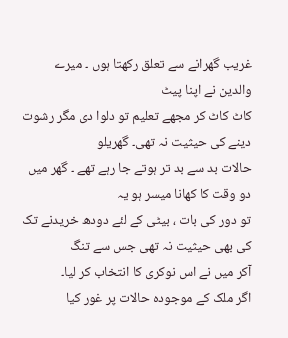غریب گھرانے سے تعلق رکھتا ہوں ۔ میرے والدین نے اپنا پیٹ
کاٹ کاٹ کر مجھے تعلیم تو دلوا دی مگر رشوت دینے کی حیثیت نہ تھی۔ گھریلو
حالات بد سے بد تر ہوتے جا رہے تھے ۔ گھر میں دو وقت کا کھانا میسر ہو یہ
تو دور کی بات ، بیٹی کے لئے دودھ خریدنے تک کی بھی حیثیت نہ تھی جس سے تنگ
آکر میں نے اس نوکری کا انتخاب کر لیا۔
اگر ملک کے موجودہ حالات پر غور کیا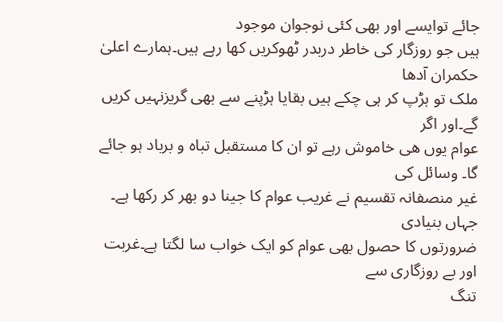جائے توایسے اور بھی کئی نوجوان موجود
ہیں جو روزگار کی خاطر دربدر ٹھوکریں کھا رہے ہیں۔ہمارے اعلیٰ حکمران آدھا
ملک تو ہڑپ کر ہی چکے ہیں بقایا ہڑپنے سے بھی گریزنہیں کریں گے۔اور اگر
عوام یوں ھی خاموش رہے تو ان کا مستقبل تباہ و برباد ہو جائے گا۔ وسائل کی
غیر منصفانہ تقسیم نے غریب عوام کا جینا دو بھر کر رکھا ہے۔ جہاں بنیادی
ضرورتوں کا حصول بھی عوام کو ایک خواب سا لگتا ہے۔غربت اور بے روزگاری سے
تنگ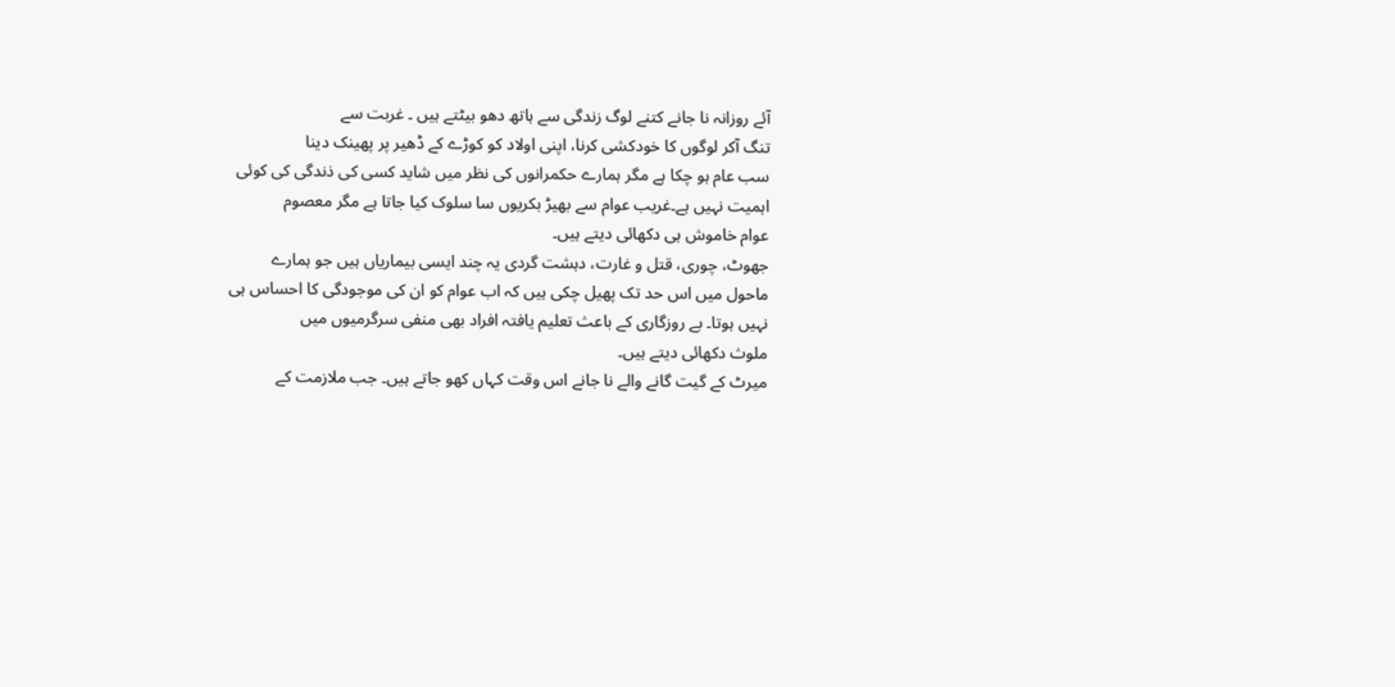آئے روزانہ نا جانے کتنے لوگ زندگی سے ہاتھ دھو بیٹتے ہیں ۔ غربت سے
تنگ آکر لوگوں کا خودکشی کرنا، اپنی اولاد کو کوڑے کے ڈھیر پر پھینک دینا
سب عام ہو چکا ہے مگر ہمارے حکمرانوں کی نظر میں شاید کسی کی ذندگی کی کوئی
اہمیت نہیں ہے۔غریب عوام سے بھیڑ بکریوں سا سلوک کیا جاتا ہے مگر معصوم
عوام خاموش ہی دکھائی دیتے ہیں۔
جھوٹ، چوری، قتل و غارت، دہشت گردی یہ چند ایسی بیماریاں ہیں جو ہمارے
ماحول میں اس حد تک پھیل چکی ہیں کہ اب عوام کو ان کی موجودگی کا احساس ہی
نہیں ہوتا۔ بے روزگاری کے باعث تعلیم یافتہ افراد بھی منفی سرگرمیوں میں
ملوث دکھائی دیتے ہیں۔
میرٹ کے گیت گانے والے نا جانے اس وقت کہاں کھو جاتے ہیں۔ جب ملازمت کے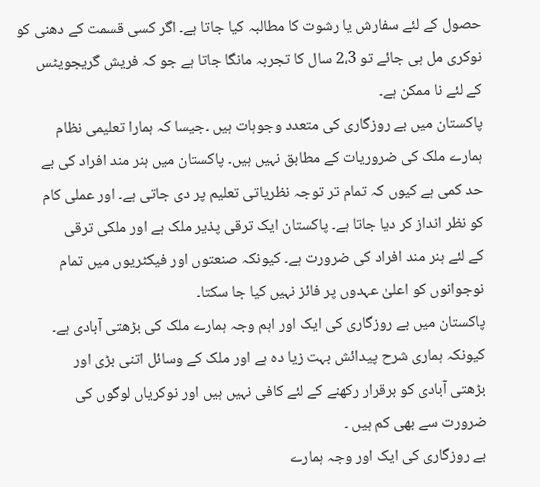حصول کے لئے سفارش یا رشوت کا مطالبہ کیا جاتا ہے۔ اگر کسی قسمت کے دھنی کو
نوکری مل ہی جائے تو 2،3 سال کا تجربہ مانگا جاتا ہے جو کہ فریش گریجویٹس
کے لئے نا ممکن ہے۔
پاکستان میں بے روزگاری کی متعدد وجوہات ہیں ۔جیسا کہ ہمارا تعلیمی نظام
ہمارے ملک کی ضروریات کے مطابق نہیں ہیں۔ پاکستان میں ہنر مند افراد کی بے
حد کمی ہے کیوں کہ تمام تر توجہ نظریاتی تعلیم پر دی جاتی ہے۔ اور عملی کام
کو نظر انداز کر دیا جاتا ہے۔ پاکستان ایک ترقی پذیر ملک ہے اور ملکی ترقی
کے لئے ہنر مند افراد کی ضرورت ہے۔ کیونکہ صنعتوں اور فیکٹریوں میں تمام
نوجوانوں کو اعلیٰ عہدوں پر فائز نہیں کیا جا سکتا۔
پاکستان میں بے روزگاری کی ایک اور اہم وجہ ہمارے ملک کی بڑھتی آبادی ہے۔
کیونکہ ہماری شرح پیدائش بہت زیا دہ ہے اور ملک کے وسائل اتنی بڑی اور
بڑھتی آبادی کو برقرار رکھنے کے لئے کافی نہیں ہیں اور نوکریاں لوگوں کی
ضرورت سے بھی کم ہیں ۔
بے روزگاری کی ایک اور وجہ ہمارے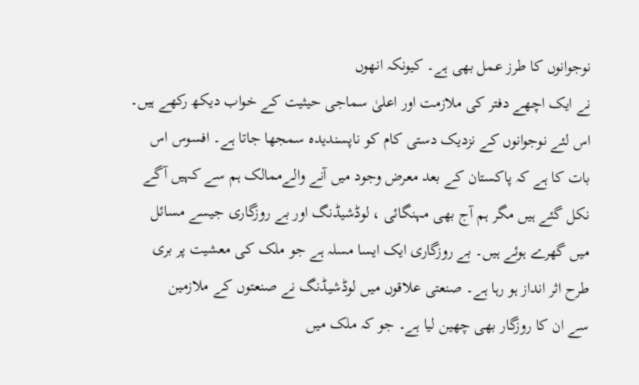نوجوانوں کا طرز عمل بھی ہے۔ کیونکہ انھوں
نے ایک اچھے دفتر کی ملازمت اور اعلیٰ سماجی حیثیت کے خواب دیکھ رکھے ہیں۔
اس لئے نوجوانوں کے نزدیک دستی کام کو ناپسندیدہ سمجھا جاتا ہے۔ افسوس اس
بات کا ہے کہ پاکستان کے بعد معرض وجود میں آنے والےممالک ہم سے کہیں آگے
نکل گئے ہیں مگر ہم آج بھی مہنگائی ، لوڈشیڈنگ اور بے روزگاری جیسے مسائل
میں گھرے ہوئے ہیں۔ بے روزگاری ایک ایسا مسلہ ہے جو ملک کی معشیت پر بری
طرح اثر انداز ہو رہا ہے۔ صنعتی علاقوں میں لوڈشیڈنگ نے صنعتوں کے ملازمین
سے ان کا روزگار بھی چھین لیا ہے۔ جو کہ ملک میں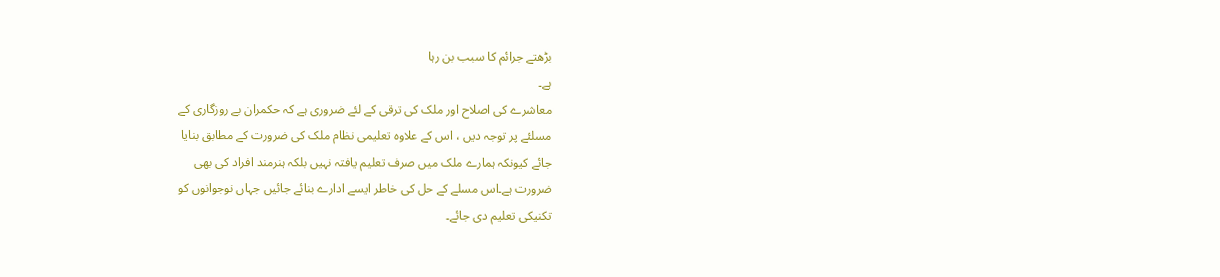بڑھتے جرائم کا سبب بن رہا
ہے۔
معاشرے کی اصلاح اور ملک کی ترقی کے لئے ضروری ہے کہ حکمران بے روزگاری کے
مسلئے پر توجہ دیں ، اس کے علاوہ تعلیمی نظام ملک کی ضرورت کے مطابق بنایا
جائے کیونکہ ہمارے ملک میں صرف تعلیم یافتہ نہیں بلکہ ہنرمند افراد کی بھی
ضرورت ہے۔اس مسلے کے حل کی خاطر ایسے ادارے بنائے جائیں جہاں نوجوانوں کو
تکنیکی تعلیم دی جائے۔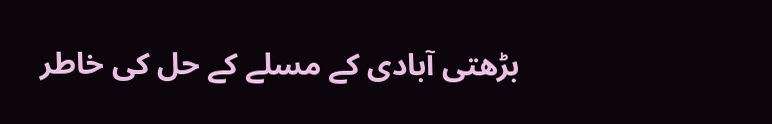بڑھتی آبادی کے مسلے کے حل کی خاطر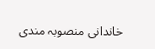خاندانی منصوبہ مندی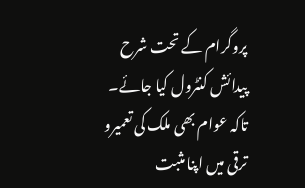پروگرام کے تحت شرح
پیدائش کنٹرول کیا جائے۔ تاکہ عوام بھی ملک کی تعمیرو ترقی میں اپنا مثبت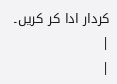کردار ادا کر کریں۔
|
|